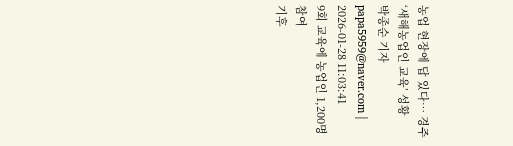농업 현장에 답 있다… 경주 ‘새해농업인 교육’ 성황
박종순 기자
papa5959@naver.com | 2026-01-28 11:03:41
9회 교육에 농업인 1,200명 참여
기후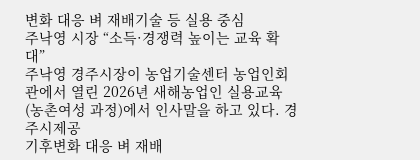변화 대응 벼 재배기술 등 실용 중심
주낙영 시장 “소득·경쟁력 높이는 교육 확대”
주낙영 경주시장이 농업기술센터 농업인회관에서 열린 2026년 새해농업인 실용교육(농촌여성 과정)에서 인사말을 하고 있다. 경주시제공
기후변화 대응 벼 재배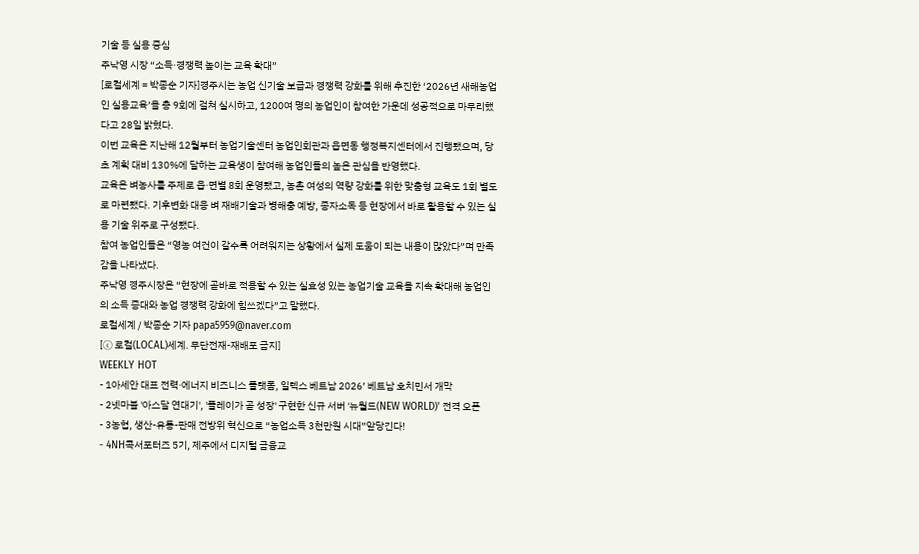기술 등 실용 중심
주낙영 시장 “소득·경쟁력 높이는 교육 확대”
[로컬세계 = 박종순 기자]경주시는 농업 신기술 보급과 경쟁력 강화를 위해 추진한 ‘2026년 새해농업인 실용교육’을 총 9회에 걸쳐 실시하고, 1200여 명의 농업인이 참여한 가운데 성공적으로 마무리했다고 28일 밝혔다.
이번 교육은 지난해 12월부터 농업기술센터 농업인회관과 읍면동 행정복지센터에서 진행됐으며, 당초 계획 대비 130%에 달하는 교육생이 참여해 농업인들의 높은 관심을 반영했다.
교육은 벼농사를 주제로 읍·면별 8회 운영됐고, 농촌 여성의 역량 강화를 위한 맞춤형 교육도 1회 별도로 마련됐다. 기후변화 대응 벼 재배기술과 병해충 예방, 종자소독 등 현장에서 바로 활용할 수 있는 실용 기술 위주로 구성됐다.
참여 농업인들은 “영농 여건이 갈수록 어려워지는 상황에서 실제 도움이 되는 내용이 많았다”며 만족감을 나타냈다.
주낙영 경주시장은 “현장에 곧바로 적용할 수 있는 실효성 있는 농업기술 교육을 지속 확대해 농업인의 소득 증대와 농업 경쟁력 강화에 힘쓰겠다”고 말했다.
로컬세계 / 박종순 기자 papa5959@naver.com
[ⓒ 로컬(LOCAL)세계. 무단전재-재배포 금지]
WEEKLY HOT
- 1아세안 대표 전력·에너지 비즈니스 플랫폼, 일렉스 베트남 2026’ 베트남 호치민서 개막
- 2넷마블 '아스달 연대기', '플레이가 곧 성장' 구현한 신규 서버 '뉴월드(NEW WORLD)' 전격 오픈
- 3농협, 생산-유통-판매 전방위 혁신으로 “농업소득 3천만원 시대”앞당긴다!
- 4NH콕서포터즈 5기, 제주에서 디지털 금융교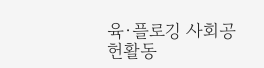육·플로깅 사회공헌활동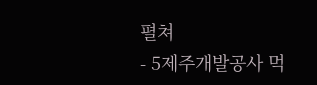펼쳐
- 5제주개발공사 먹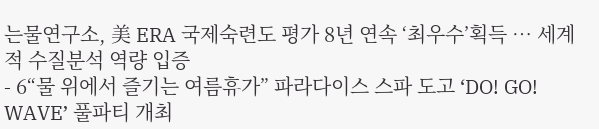는물연구소, 美 ERA 국제숙련도 평가 8년 연속 ‘최우수’획득 … 세계적 수질분석 역량 입증
- 6“물 위에서 즐기는 여름휴가” 파라다이스 스파 도고 ‘DO! GO! WAVE’ 풀파티 개최